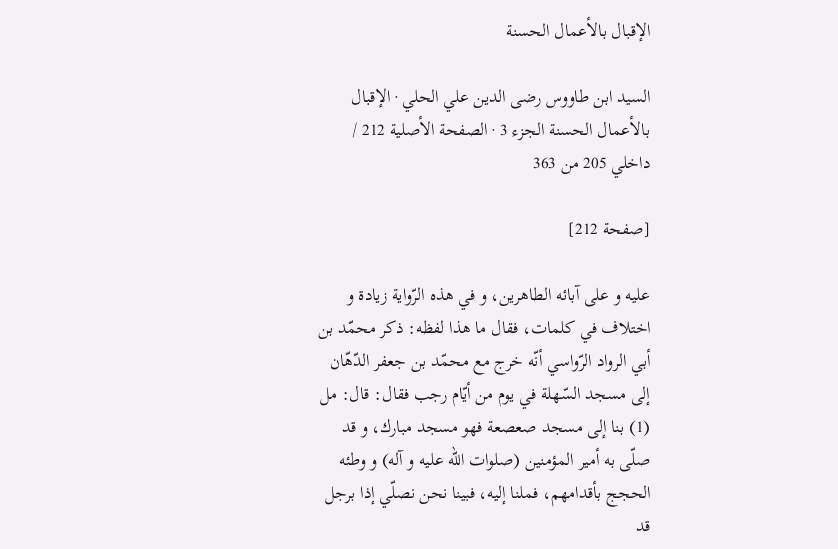الإقبال بالأعمال الحسنة

السيد ابن طاووس رضى الدين علي الحلي · الإقبال بالأعمال الحسنة الجزء 3 · الصفحة الأصلية 212 / داخلي 205 من 363

[صفحة 212]

عليه و على آبائه الطاهرين، و في هذه الرّواية زيادة و اختلاف في كلمات، فقال ما هذا لفظه: ذكر محمّد بن أبي الرواد الرّواسي أنّه خرج مع محمّد بن جعفر الدّهّان إلى مسجد السّهلة في يوم من أيّام رجب فقال: قال: مل (1) بنا إلى مسجد صعصعة فهو مسجد مبارك، و قد صلّى به أمير المؤمنين (صلوات اللّه عليه و آله) و وطئه الحجج بأقدامهم، فملنا إليه، فبينا نحن نصلّي إذا برجل قد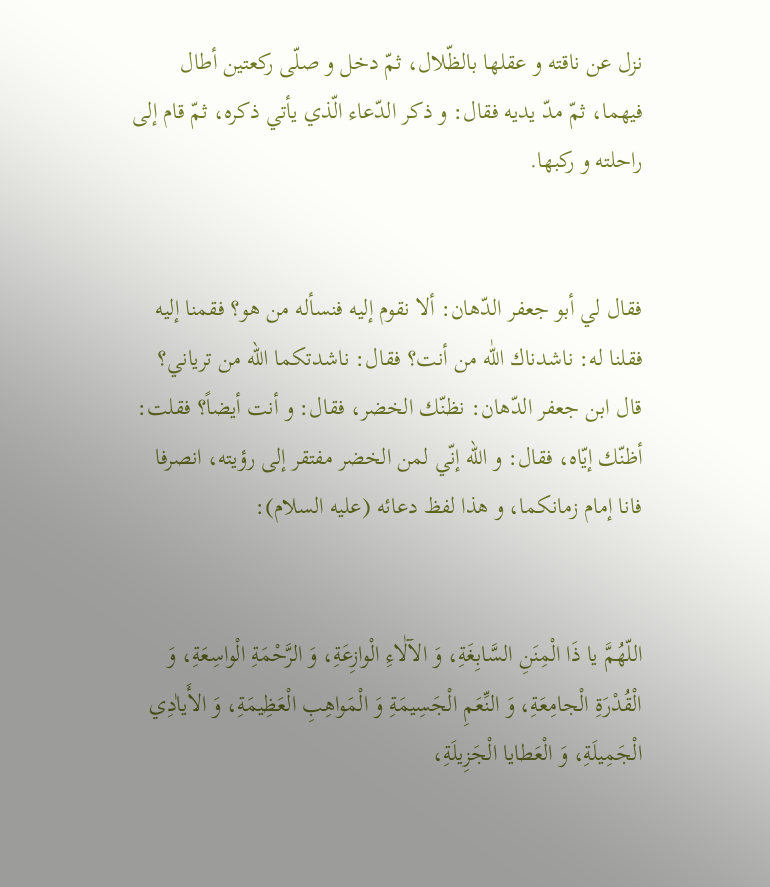نزل عن ناقته و عقلها بالظّلال، ثمّ دخل و صلّى ركعتين أطال فيهما، ثمّ مدّ يديه فقال: و ذكر الدّعاء الّذي يأتي ذكره، ثمّ قام إلى راحلته و ركبها.


فقال لي أبو جعفر الدّهان: ألا نقوم إليه فنسأله من هو؟ فقمنا إليه فقلنا له: ناشدناك اللّٰه من أنت؟ فقال: ناشدتكما اللّه من ترياني؟ قال ابن جعفر الدّهان: نظنّك الخضر، فقال: و أنت أيضاً؟ فقلت: أظنّك إيّاه، فقال: و اللّه إنّي لمن الخضر مفتقر إلى رؤيته، انصرفا فانا إمام زمانكما، و هذا لفظ دعائه (عليه السلام):


اللّهُمَّ يا ذَا الْمِنَنِ السَّابِغَةِ، وَ الآلٰاءِ الْوازِعَةِ، وَ الرَّحْمَةِ الْواسِعَةِ، وَ الْقُدْرَةِ الْجامِعَةِ، وَ النِّعَمِ الْجَسِيمَةِ وَ الْمَواهِبِ الْعَظِيمَةِ، وَ الأَياٰدِي الْجَمِيلَةِ، وَ الْعَطايا الْجَزِيلَةِ،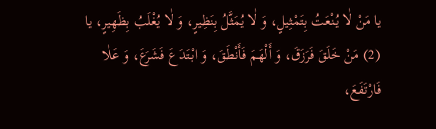يا مَنْ لٰا يُنْعَتُ بِتَمْثِيلٍ، وَ لٰا يُمَثَّلُ بِنَظِيرٍ، وَ لٰا يُغْلَبُ بِظَهِيرٍ، يا (2) مَنْ خَلَقَ فَرَزَقَ، وَ أَلْهَمَ فَأَنْطَقَ، وَ ابْتَدَعَ فَشَرَعَ، وَ عَلٰا فَارْتَفَعَ،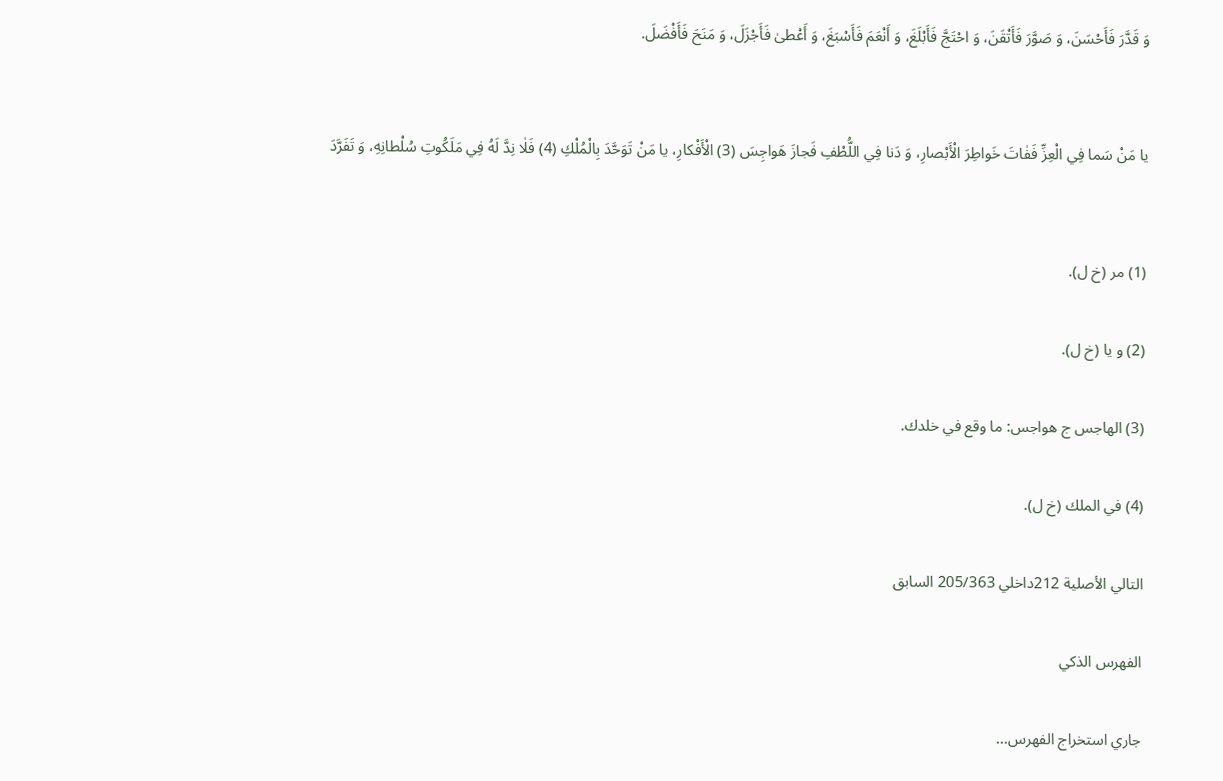وَ قَدَّرَ فَأَحْسَنَ، وَ صَوَّرَ فَأَتْقَنَ، وَ احْتَجَّ فَأَبْلَغَ، وَ أَنْعَمَ فَأَسْبَغَ، وَ أَعْطىٰ فَأَجْزَلَ، وَ مَنَحَ فَأَفْضَلَ.


يا مَنْ سَما فِي الْعِزِّ فَفٰاتَ خَواطِرَ الْأَبْصارِ، وَ دَنا فِي اللُّطْفِ فَجازَ هَواجِسَ (3) الْأَفْكارِ، يا مَنْ تَوَحَّدَ بِالْمُلْكِ (4) فَلٰا نِدَّ لَهُ فِي مَلَكُوتِ سُلْطانِهِ، وَ تَفَرَّدَ


(1) مر (خ ل).

(2) و يا (خ ل).

(3) الهاجس ج هواجس: ما وقع في خلدك.

(4) في الملك (خ ل).

التالي الأصلية 212داخلي 205/363 السابق

الفهرس الذكي

جاري استخراج الفهرس...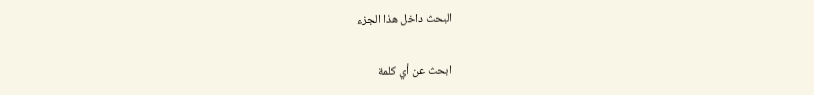البحث داخل هذا الجزء

ابحث عن أي كلمة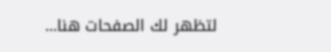لتظهر لك الصفحات هنا...